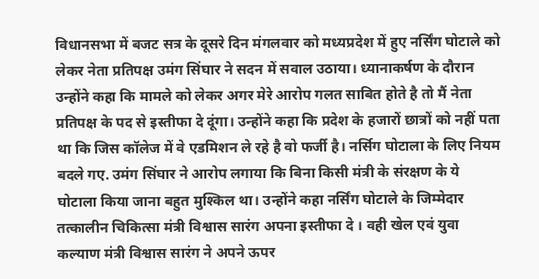विधानसभा में बजट सत्र के दूसरे दिन मंगलवार को मध्यप्रदेश में हुए नर्सिंग घोटाले को लेकर नेता प्रतिपक्ष उमंग सिंघार ने सदन में सवाल उठाया। ध्यानाकर्षण के दौरान उन्होंने कहा कि मामले को लेकर अगर मेरे आरोप गलत साबित होते है तो मैं नेता प्रतिपक्ष के पद से इस्तीफा दे दूंगा। उन्होंने कहा कि प्रदेश के हजारों छात्रों को नहीं पता था कि जिस कॉलेज में वे एडमिशन ले रहे है वो फर्जी है। नर्सिग घोटाला के लिए नियम बदले गए. उमंग सिंघार ने आरोप लगाया कि बिना किसी मंत्री के संरक्षण के ये घोटाला किया जाना बहुत मुश्किल था। उन्होंने कहा नर्सिंग घोटाले के जिम्मेदार तत्कालीन चिकित्सा मंत्री विश्वास सारंग अपना इस्तीफा दे । वही खेल एवं युवा कल्याण मंत्री विश्वास सारंग ने अपने ऊपर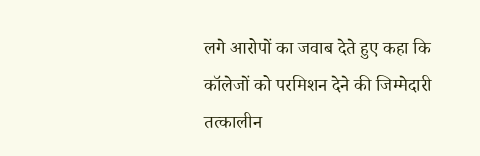लगे आरोपों का जवाब देते हुए कहा कि कॉलेजों को परमिशन देने की जिम्मेदारी तत्कालीन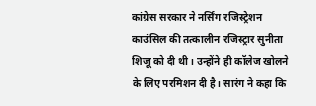कांग्रेस सरकार ने नर्सिंग रजिस्ट्रेशन काउंसिल की तत्कालीन रजिस्ट्रार सुनीता शिजू को दी थी। उन्होंने ही कॉलेज खोलने के लिए परमिशन दी है। सारंग ने कहा कि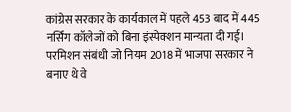कांग्रेस सरकार के कार्यकाल में पहले 453 बाद में 445 नर्सिंग कॉलेजों को बिना इंस्पेक्शन मान्यता दी गई। परमिशन संबंधी जो नियम 2018 में भाजपा सरकार ने बनाए थे वे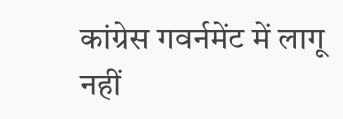कांग्रेस गवर्नमेंट में लागू नहीं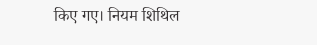किए गए। नियम शिथिल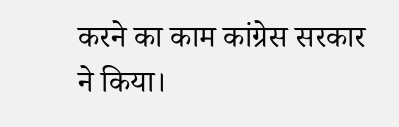करने का काम कांग्रेस सरकार ने किया।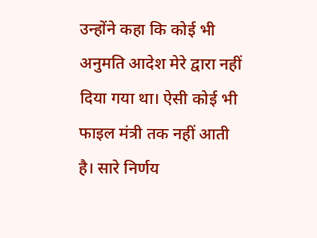उन्होंने कहा कि कोई भी अनुमति आदेश मेरे द्वारा नहीं दिया गया था। ऐसी कोई भी फाइल मंत्री तक नहीं आती है। सारे निर्णय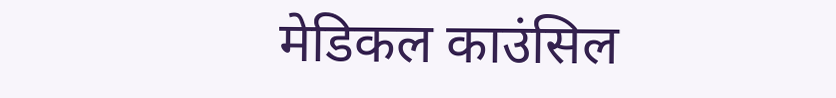मेडिकल काउंसिल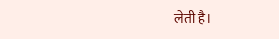लेती है।